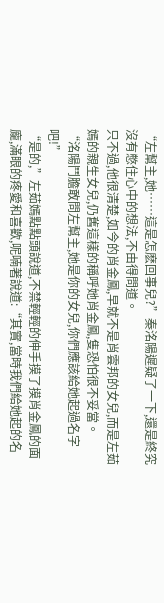“左幫主,她……這是怎麽回事兒?”秦洺陽遲疑了一下,還是終究沒有憋住心中的想法,不由得問道。
只不過,他很清楚,如今的肖金鳳,早就不是肖雲邦的女兒,而是左茹嫣的親生女兒,仍舊這樣的稱呼她肖金鳳,隻恐怕很不妥當。
“洺陽鬥膽敢問左幫主,她是你的女兒,你們應該給她起過名字吧!”
“是的,”左茹嫣點點頭說道,不禁輕輕的伸手摸了摸肖金鳳的面龐,滿眼的疼愛和喜歡,呢喃著說道:“其實,當時我們給她起的名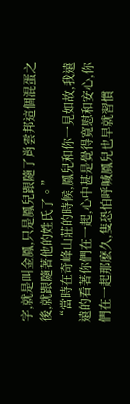字,就是叫金鳳,只是鳳兒跟隨了肖雲邦這個混蛋之後,就跟隨著他的姓氏了。”
“當時在奇峰山莊的時候,鳳兒和你一見如故,我遠遠的看著你們在一起,心中甚是覺得寬慰和安心,你們在一起那麽久,隻恐怕呼喊鳳兒也早就習慣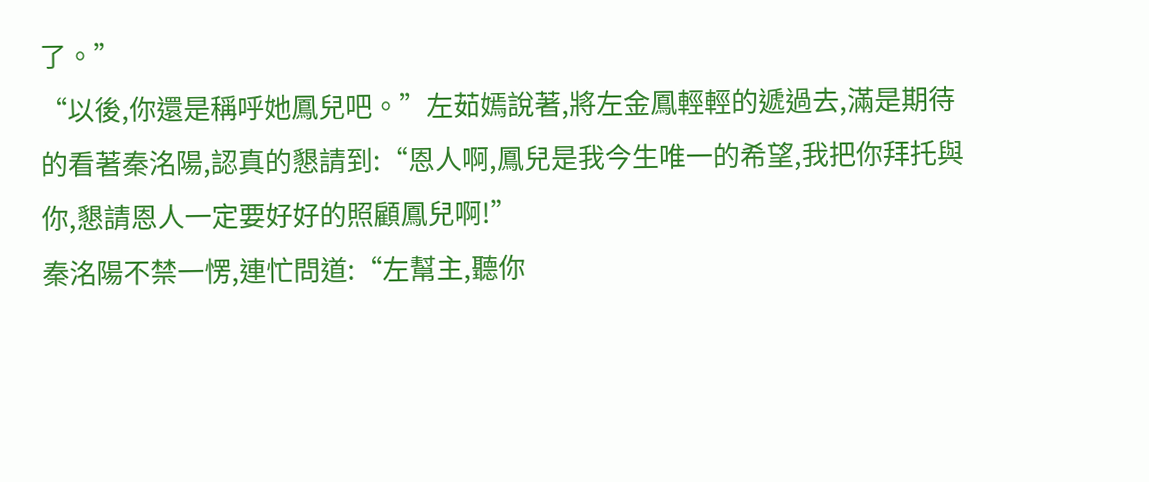了。”
“以後,你還是稱呼她鳳兒吧。”左茹嫣說著,將左金鳳輕輕的遞過去,滿是期待的看著秦洺陽,認真的懇請到:“恩人啊,鳳兒是我今生唯一的希望,我把你拜托與你,懇請恩人一定要好好的照顧鳳兒啊!”
秦洺陽不禁一愣,連忙問道:“左幫主,聽你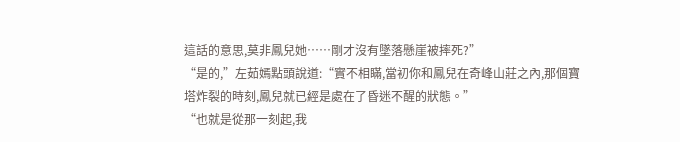這話的意思,莫非鳳兒她……剛才沒有墜落懸崖被摔死?”
“是的,”左茹嫣點頭說道:“實不相瞞,當初你和鳳兒在奇峰山莊之內,那個寶塔炸裂的時刻,鳳兒就已經是處在了昏迷不醒的狀態。”
“也就是從那一刻起,我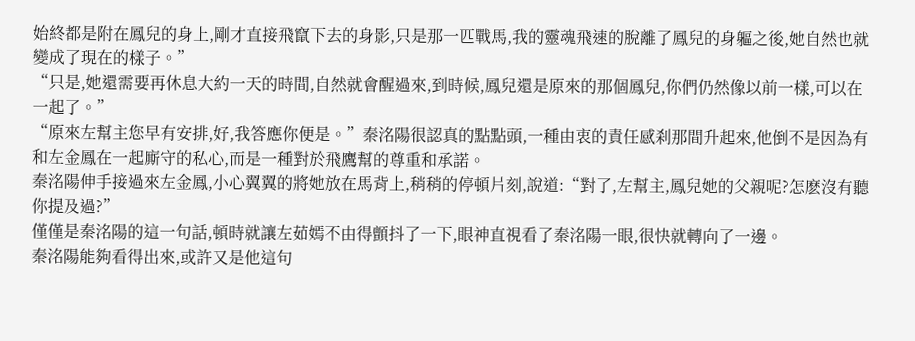始終都是附在鳳兒的身上,剛才直接飛竄下去的身影,只是那一匹戰馬,我的靈魂飛速的脫離了鳳兒的身軀之後,她自然也就變成了現在的樣子。”
“只是,她還需要再休息大約一天的時間,自然就會醒過來,到時候,鳳兒還是原來的那個鳳兒,你們仍然像以前一樣,可以在一起了。”
“原來左幫主您早有安排,好,我答應你便是。”秦洺陽很認真的點點頭,一種由衷的責任感刹那間升起來,他倒不是因為有和左金鳳在一起廝守的私心,而是一種對於飛鷹幫的尊重和承諾。
秦洺陽伸手接過來左金鳳,小心翼翼的將她放在馬背上,稍稍的停頓片刻,說道:“對了,左幫主,鳳兒她的父親呢?怎麽沒有聽你提及過?”
僅僅是秦洺陽的這一句話,頓時就讓左茹嫣不由得顫抖了一下,眼神直視看了秦洺陽一眼,很快就轉向了一邊。
秦洺陽能夠看得出來,或許又是他這句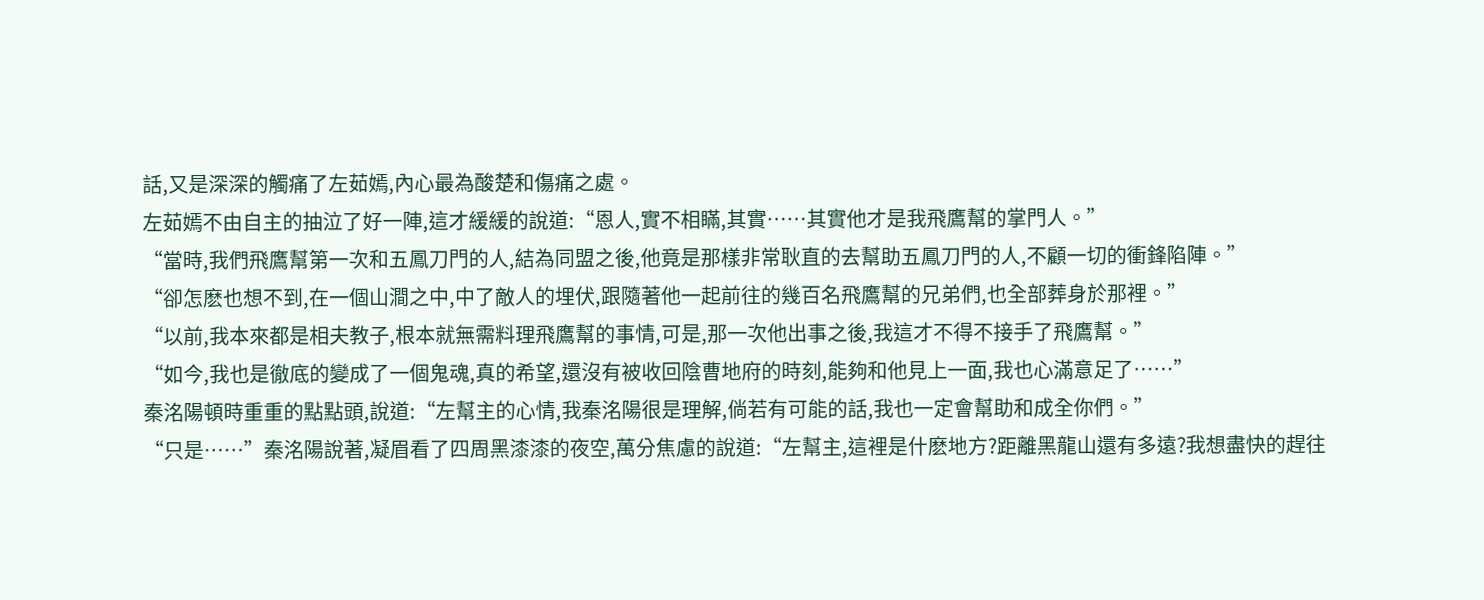話,又是深深的觸痛了左茹嫣,內心最為酸楚和傷痛之處。
左茹嫣不由自主的抽泣了好一陣,這才緩緩的說道:“恩人,實不相瞞,其實……其實他才是我飛鷹幫的掌門人。”
“當時,我們飛鷹幫第一次和五鳳刀門的人,結為同盟之後,他竟是那樣非常耿直的去幫助五鳳刀門的人,不顧一切的衝鋒陷陣。”
“卻怎麽也想不到,在一個山澗之中,中了敵人的埋伏,跟隨著他一起前往的幾百名飛鷹幫的兄弟們,也全部葬身於那裡。”
“以前,我本來都是相夫教子,根本就無需料理飛鷹幫的事情,可是,那一次他出事之後,我這才不得不接手了飛鷹幫。”
“如今,我也是徹底的變成了一個鬼魂,真的希望,還沒有被收回陰曹地府的時刻,能夠和他見上一面,我也心滿意足了……”
秦洺陽頓時重重的點點頭,說道:“左幫主的心情,我秦洺陽很是理解,倘若有可能的話,我也一定會幫助和成全你們。”
“只是……”秦洺陽說著,凝眉看了四周黑漆漆的夜空,萬分焦慮的說道:“左幫主,這裡是什麽地方?距離黑龍山還有多遠?我想盡快的趕往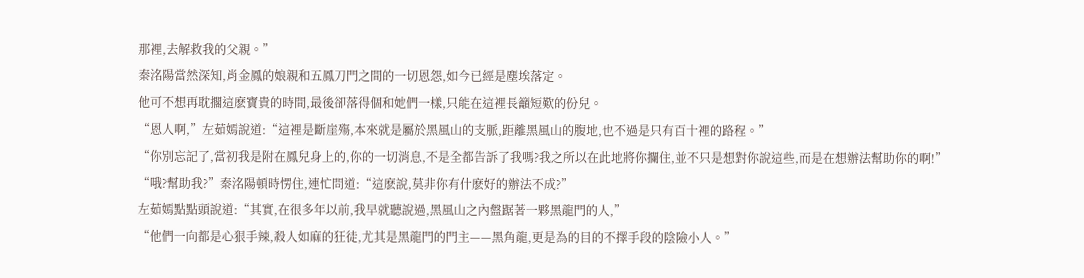那裡,去解救我的父親。”
秦洺陽當然深知,肖金鳳的娘親和五鳳刀門之間的一切恩怨,如今已經是塵埃落定。
他可不想再耽擱這麽寶貴的時間,最後卻落得個和她們一樣,只能在這裡長籲短歎的份兒。
“恩人啊,”左茹嫣說道:“這裡是斷崖殤,本來就是屬於黑風山的支脈,距離黑風山的腹地,也不過是只有百十裡的路程。”
“你別忘記了,當初我是附在鳳兒身上的,你的一切消息,不是全都告訴了我嗎?我之所以在此地將你攔住,並不只是想對你說這些,而是在想辦法幫助你的啊!”
“哦?幫助我?”秦洺陽頓時愣住,連忙問道:“這麽說,莫非你有什麽好的辦法不成?”
左茹嫣點點頭說道:“其實,在很多年以前,我早就聽說過,黑風山之內盤踞著一夥黑龍門的人,”
“他們一向都是心狠手辣,殺人如麻的狂徒,尤其是黑龍門的門主——黑角龍,更是為的目的不擇手段的陰險小人。”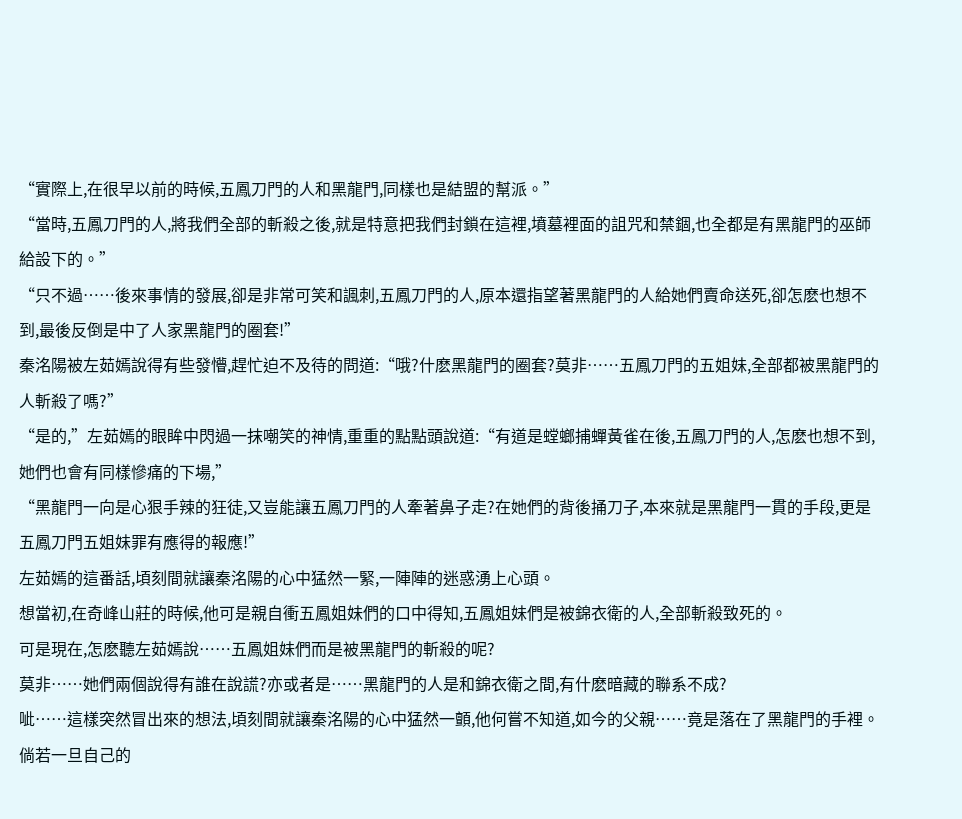“實際上,在很早以前的時候,五鳳刀門的人和黑龍門,同樣也是結盟的幫派。”
“當時,五鳳刀門的人,將我們全部的斬殺之後,就是特意把我們封鎖在這裡,墳墓裡面的詛咒和禁錮,也全都是有黑龍門的巫師給設下的。”
“只不過……後來事情的發展,卻是非常可笑和諷刺,五鳳刀門的人,原本還指望著黑龍門的人給她們賣命送死,卻怎麽也想不到,最後反倒是中了人家黑龍門的圈套!”
秦洺陽被左茹嫣說得有些發懵,趕忙迫不及待的問道:“哦?什麽黑龍門的圈套?莫非……五鳳刀門的五姐妹,全部都被黑龍門的人斬殺了嗎?”
“是的,”左茹嫣的眼眸中閃過一抹嘲笑的神情,重重的點點頭說道:“有道是螳螂捕蟬黃雀在後,五鳳刀門的人,怎麽也想不到,她們也會有同樣慘痛的下場,”
“黑龍門一向是心狠手辣的狂徒,又豈能讓五鳳刀門的人牽著鼻子走?在她們的背後捅刀子,本來就是黑龍門一貫的手段,更是五鳳刀門五姐妹罪有應得的報應!”
左茹嫣的這番話,頃刻間就讓秦洺陽的心中猛然一緊,一陣陣的迷惑湧上心頭。
想當初,在奇峰山莊的時候,他可是親自衝五鳳姐妹們的口中得知,五鳳姐妹們是被錦衣衛的人,全部斬殺致死的。
可是現在,怎麽聽左茹嫣說……五鳳姐妹們而是被黑龍門的斬殺的呢?
莫非……她們兩個說得有誰在說謊?亦或者是……黑龍門的人是和錦衣衛之間,有什麽暗藏的聯系不成?
呲……這樣突然冒出來的想法,頃刻間就讓秦洺陽的心中猛然一顫,他何嘗不知道,如今的父親……竟是落在了黑龍門的手裡。
倘若一旦自己的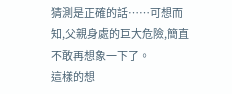猜測是正確的話……可想而知,父親身處的巨大危險,簡直不敢再想象一下了。
這樣的想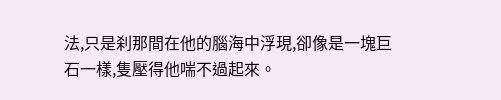法,只是刹那間在他的腦海中浮現,卻像是一塊巨石一樣,隻壓得他喘不過起來。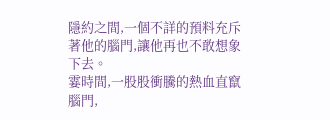隱約之間,一個不詳的預料充斥著他的腦門,讓他再也不敢想象下去。
霎時間,一股股衝騰的熱血直竄腦門,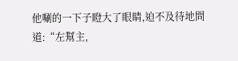他唰的一下子瞪大了眼睛,迫不及待地問道:“左幫主,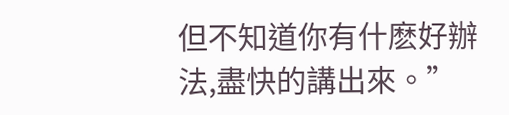但不知道你有什麽好辦法,盡快的講出來。”